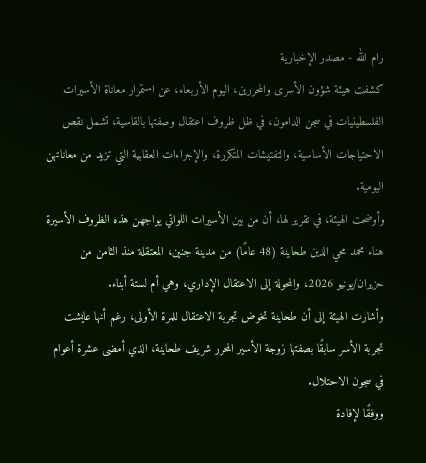رام الله - مصدر الإخبارية
كشفت هيئة شؤون الأسرى والمحررين، اليوم الأربعاء، عن استمرار معاناة الأسيرات الفلسطينيات في سجن الدامون، في ظل ظروف اعتقال وصفتها بالقاسية، تشمل نقص الاحتياجات الأساسية، والتفتيشات المتكررة، والإجراءات العقابية التي تزيد من معاناتهن اليومية.
وأوضحت الهيئة، في تقرير لها، أن من بين الأسيرات اللواتي يواجهن هذه الظروف الأسيرة هناء محمد محي الدين طحاينة (48 عامًا) من مدينة جنين، المعتقلة منذ الثامن من حزيران/يونيو 2026، والمحولة إلى الاعتقال الإداري، وهي أم لستة أبناء.
وأشارت الهيئة إلى أن طحاينة تخوض تجربة الاعتقال للمرة الأولى، رغم أنها عايشت تجربة الأسر سابقًا بصفتها زوجة الأسير المحرر شريف طحاينة، الذي أمضى عشرة أعوام في سجون الاحتلال.
ووفقًا لإفادة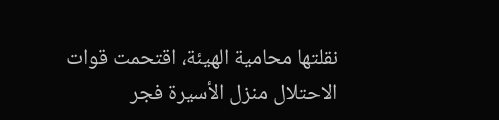نقلتها محامية الهيئة، اقتحمت قوات الاحتلال منزل الأسيرة فجر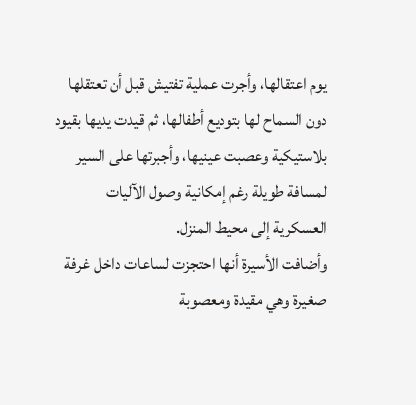يوم اعتقالها، وأجرت عملية تفتيش قبل أن تعتقلها دون السماح لها بتوديع أطفالها، ثم قيدت يديها بقيود بلاستيكية وعصبت عينيها، وأجبرتها على السير لمسافة طويلة رغم إمكانية وصول الآليات العسكرية إلى محيط المنزل.
وأضافت الأسيرة أنها احتجزت لساعات داخل غرفة صغيرة وهي مقيدة ومعصوبة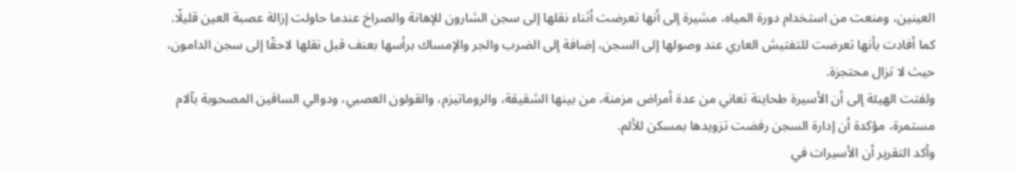العينين، ومنعت من استخدام دورة المياه، مشيرة إلى أنها تعرضت أثناء نقلها إلى سجن الشارون للإهانة والصراخ عندما حاولت إزالة عصبة العين قليلًا.
كما أفادت بأنها تعرضت للتفتيش العاري عند وصولها إلى السجن، إضافة إلى الضرب والجر والإمساك برأسها بعنف قبل نقلها لاحقًا إلى سجن الدامون، حيث لا تزال محتجزة.
ولفتت الهيئة إلى أن الأسيرة طحاينة تعاني من عدة أمراض مزمنة، من بينها الشقيقة، والروماتيزم، والقولون العصبي، ودوالي الساقين المصحوبة بآلام مستمرة، مؤكدة أن إدارة السجن رفضت تزويدها بمسكن للألم.
وأكد التقرير أن الأسيرات في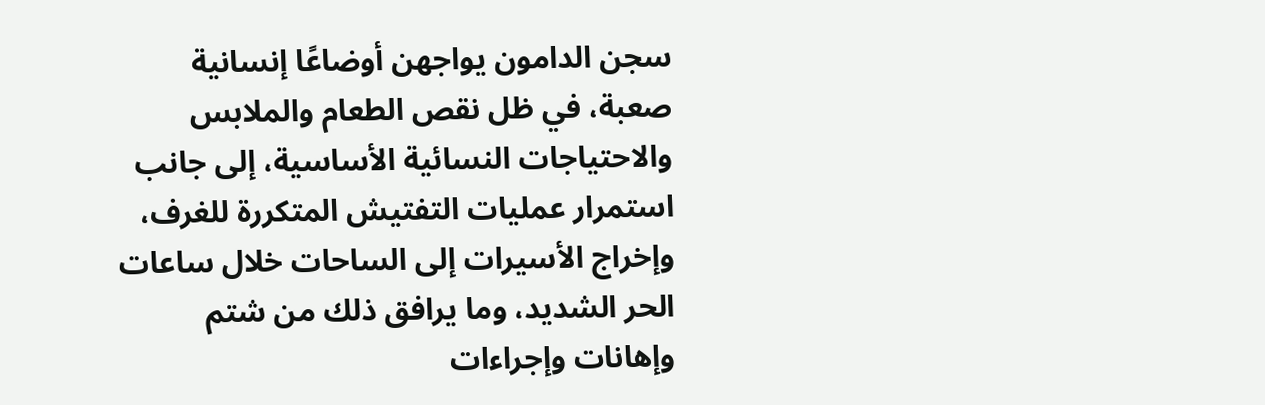سجن الدامون يواجهن أوضاعًا إنسانية صعبة، في ظل نقص الطعام والملابس والاحتياجات النسائية الأساسية، إلى جانب استمرار عمليات التفتيش المتكررة للغرف، وإخراج الأسيرات إلى الساحات خلال ساعات الحر الشديد، وما يرافق ذلك من شتم وإهانات وإجراءات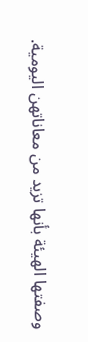وصفتها الهيئة بأنها تزيد من معاناتهن اليومية.